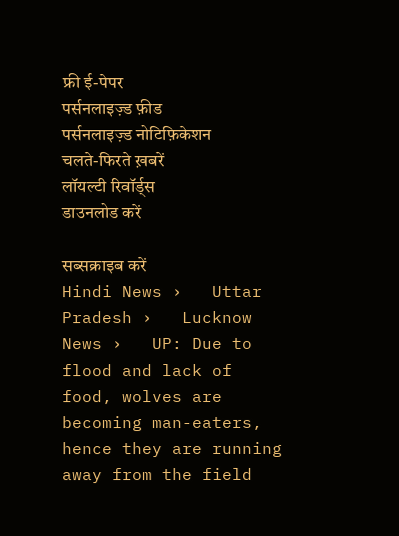फ्री ई-पेपर
पर्सनलाइज़्ड फ़ीड
पर्सनलाइज़्ड नोटिफ़िकेशन
चलते-फिरते ख़बरें
लॉयल्टी रिवॉर्ड्स
डाउनलोड करें

सब्सक्राइब करें
Hindi News ›   Uttar Pradesh ›   Lucknow News ›   UP: Due to flood and lack of food, wolves are becoming man-eaters, hence they are running away from the field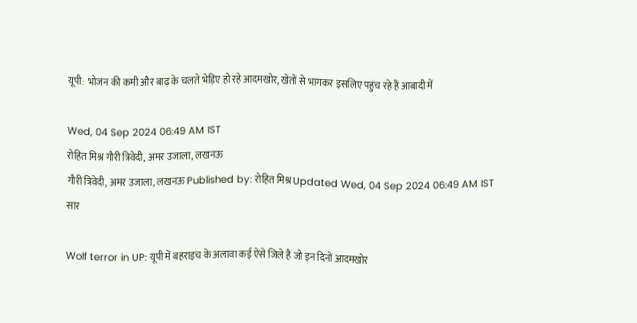यूपी: भोजन की कमी और बाढ़ के चलते भेड़िए हो रहे आदमखोर, खेतों से भागकर इसलिए पहुंच रहे हैं आबादी में

Wed, 04 Sep 2024 06:49 AM IST
रोहित मिश्र गौरी त्रिवेदी, अमर उजाला, लखनऊ
गौरी त्रिवेदी, अमर उजाला, लखनऊ Published by: रोहित मिश्र Updated Wed, 04 Sep 2024 06:49 AM IST
सार

Wolf terror in UP: यूपी में बहराइच के अलावा कई ऐसे जिले हैं जो इन दिनों आदमखोर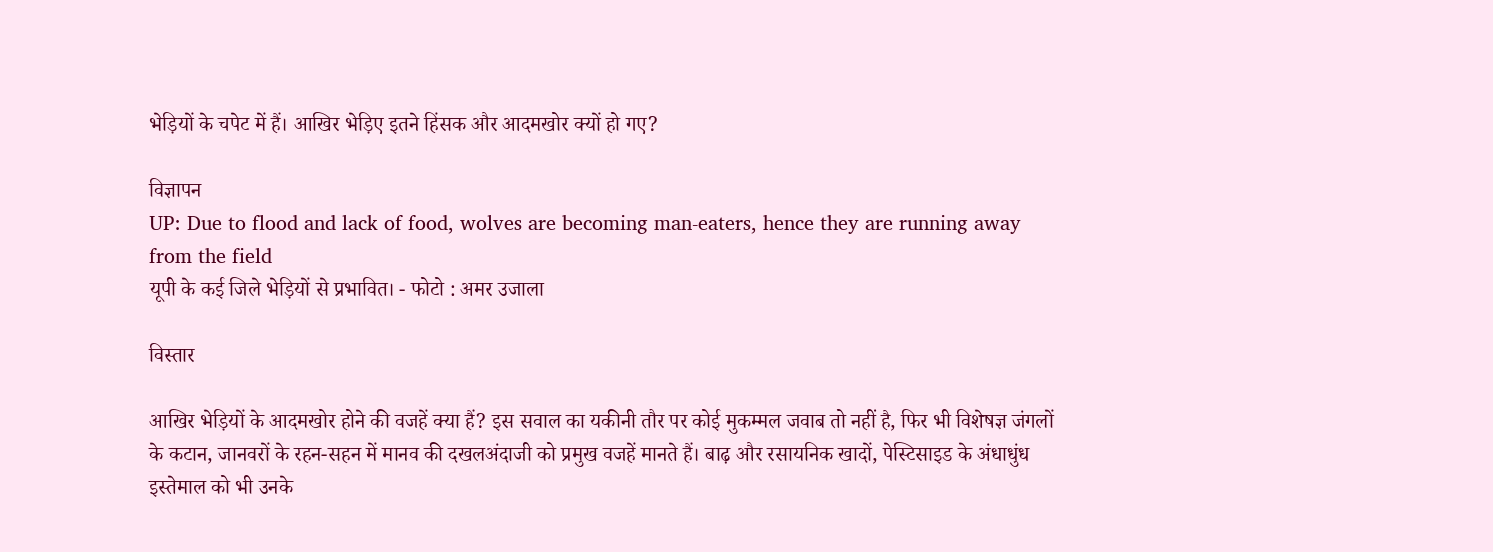भेड़ियों के चपेट में हैं। आखिर भेड़िए इतने हिंसक और आदमखोर क्यों हो गए?

विज्ञापन
UP: Due to flood and lack of food, wolves are becoming man-eaters, hence they are running away from the field
यूपी के कई जिले भेड़ियों से प्रभावित। - फोटो : अमर उजाला

विस्तार

आखिर भेड़ियों के आदमखोर होने की वजहें क्या हैं? इस सवाल का यकीनी तौर पर कोई मुकम्मल जवाब तो नहीं है, फिर भी विशेषज्ञ जंगलों के कटान, जानवरों के रहन-सहन में मानव की दखलअंदाजी को प्रमुख वजहें मानते हैं। बाढ़ और रसायनिक खादों, पेस्टिसाइड के अंधाधुंध इस्तेमाल को भी उनके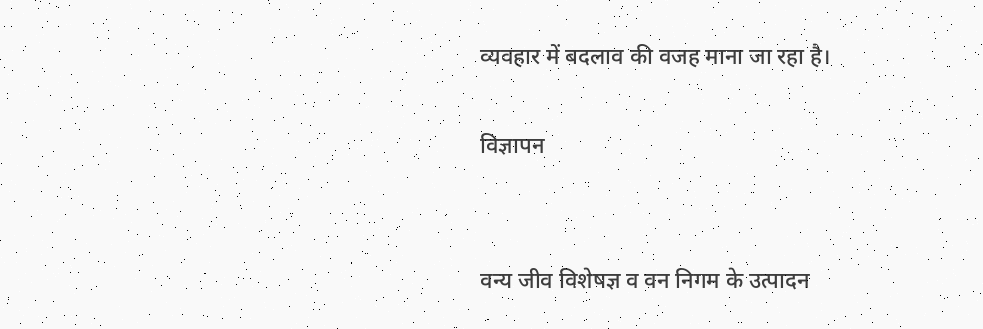व्यवहार में बदलाव की वजह माना जा रहा है।

विज्ञापन


वन्य जीव विशेषज्ञ व वन निगम के उत्पादन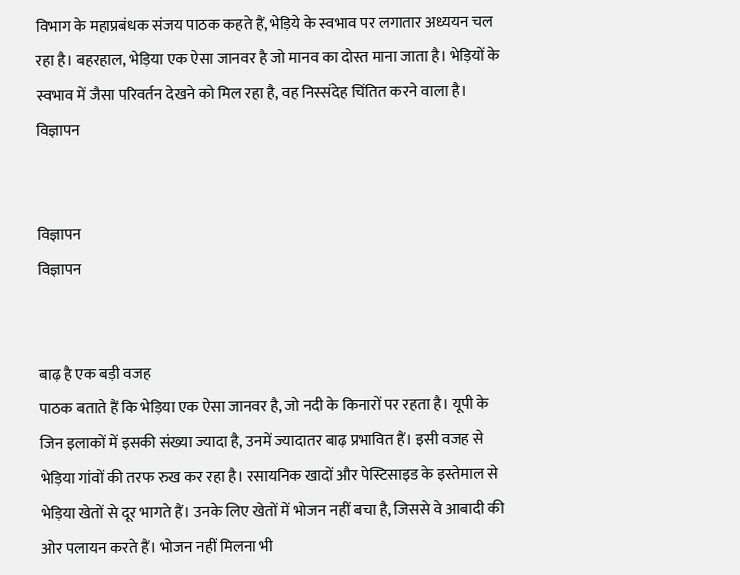विभाग के महाप्रबंधक संजय पाठक कहते हैं, भेड़िये के स्वभाव पर लगातार अध्ययन चल रहा है। बहरहाल, भेड़िया एक ऐसा जानवर है जो मानव का दोस्त माना जाता है। भेड़ियों के स्वभाव में जैसा परिवर्तन देखने को मिल रहा है, वह निस्संदेह चिंतित करने वाला है।
विज्ञापन


विज्ञापन
विज्ञापन


बाढ़ है एक बड़ी वजह
पाठक बताते हैं कि भेड़िया एक ऐसा जानवर है, जो नदी के किनारों पर रहता है। यूपी के जिन इलाकों में इसकी संख्या ज्यादा है, उनमें ज्यादातर बाढ़ प्रभावित हैं। इसी वजह से भेड़िया गांवों की तरफ रुख कर रहा है। रसायनिक खादों और पेस्टिसाइड के इस्तेमाल से भेड़िया खेतों से दूर भागते हैं। उनके लिए खेतों में भोजन नहीं बचा है, जिससे वे आबादी की ओर पलायन करते हैं। भोजन नहीं मिलना भी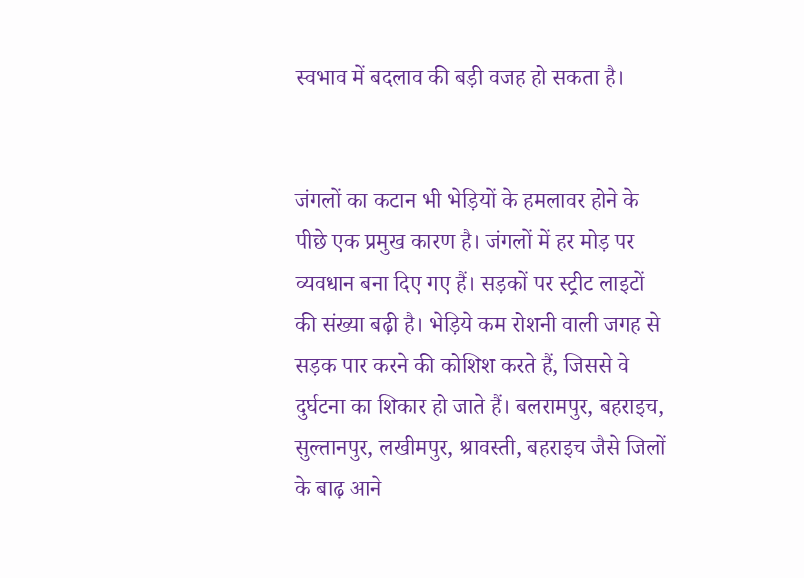स्वभाव में बदलाव की बड़ी वजह हो सकता है।


जंगलों का कटान भी भेड़ियों के हमलावर होने के पीछे एक प्रमुख कारण है। जंगलों में हर मोड़ पर व्यवधान बना दिए गए हैं। सड़कों पर स्ट्रीट लाइटों की संख्या बढ़ी है। भेड़िये कम रोशनी वाली जगह से सड़क पार करने की कोशिश करते हैं, जिससे वे दुर्घटना का शिकार हो जाते हैं। बलरामपुर, बहराइच, सुल्तानपुर, लखीमपुर, श्रावस्ती, बहराइच जैसे जिलों के बाढ़ आने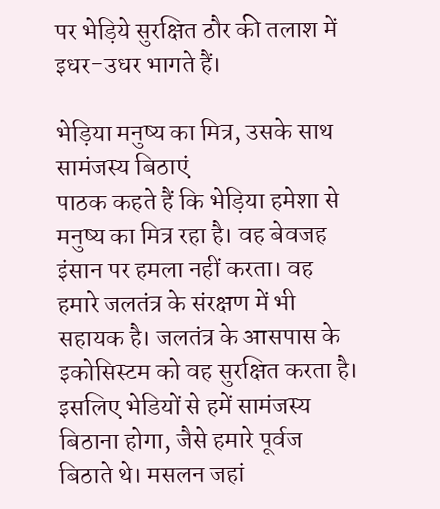पर भेड़िये सुरक्षित ठौर की तलाश में इधर-उधर भागते हैं।

भेड़िया मनुष्य का मित्र, उसके साथ सामंजस्य बिठाएं
पाठक कहते हैं कि भेड़िया हमेशा से मनुष्य का मित्र रहा है। वह बेवजह इंसान पर हमला नहीं करता। वह हमारे जलतंत्र के संरक्षण में भी सहायक है। जलतंत्र के आसपास के इकोसिस्टम को वह सुरक्षित करता है। इसलिए भेडियों से हमें सामंजस्य बिठाना होगा, जैसे हमारे पूर्वज बिठाते थे। मसलन जहां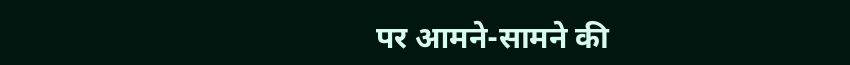पर आमने-सामने की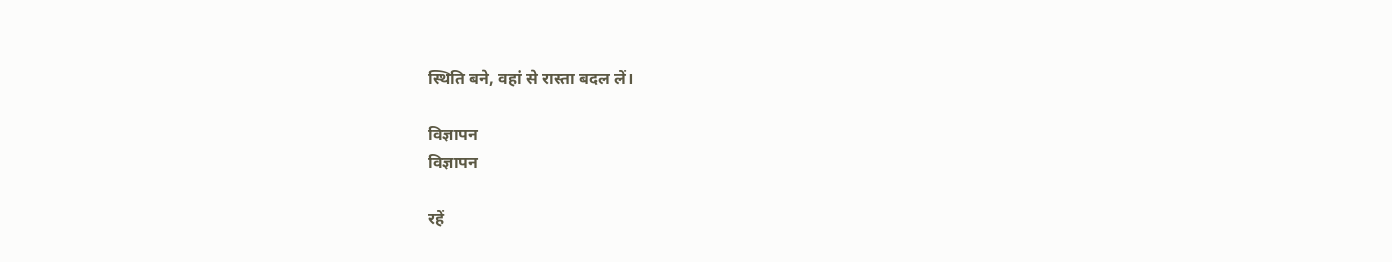स्थिति बने, वहां से रास्ता बदल लें।

विज्ञापन
विज्ञापन

रहें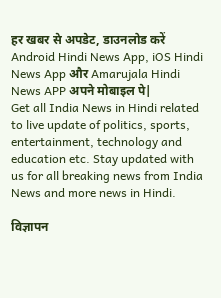हर खबर से अपडेट, डाउनलोड करें Android Hindi News App, iOS Hindi News App और Amarujala Hindi News APP अपने मोबाइल पे|
Get all India News in Hindi related to live update of politics, sports, entertainment, technology and education etc. Stay updated with us for all breaking news from India News and more news in Hindi.

विज्ञापन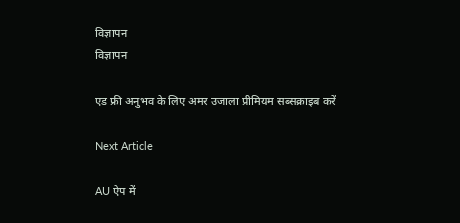विज्ञापन
विज्ञापन

एड फ्री अनुभव के लिए अमर उजाला प्रीमियम सब्सक्राइब करें

Next Article

AU ऐप में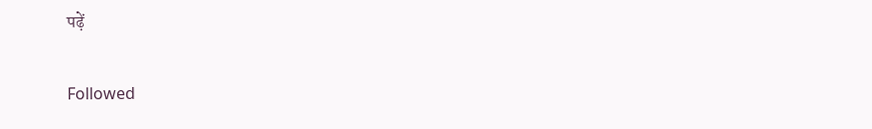पढ़ें

Followed